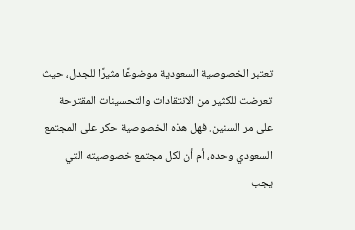تعتبر الخصوصية السعودية موضوعًا مثيرًا للجدل، حيث تعرضت للكثير من الانتقادات والتحسينات المقترحة على مر السنين. فهل هذه الخصوصية حكر على المجتمع السعودي وحده، أم أن لكل مجتمع خصوصيته التي يجب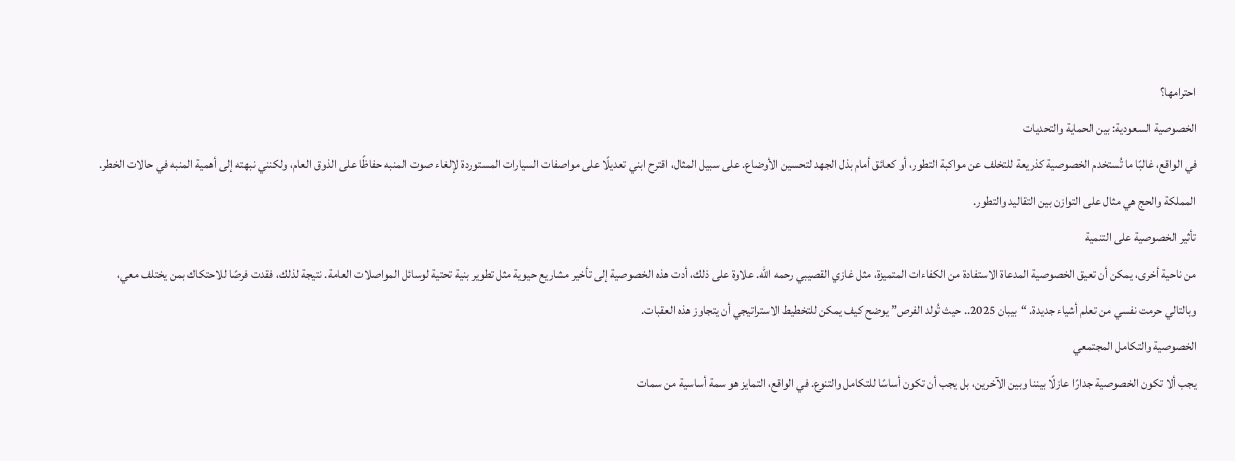احترامها؟
الخصوصية السعودية: بين الحماية والتحديات
في الواقع، غالبًا ما تُستخدم الخصوصية كذريعة للتخلف عن مواكبة التطور، أو كعائق أمام بذل الجهد لتحسين الأوضاع. على سبيل المثال، اقترح ابني تعديلًا على مواصفات السيارات المستوردة لإلغاء صوت المنبه حفاظًا على الذوق العام، ولكنني نبهته إلى أهمية المنبه في حالات الخطر. المملكة والحج هي مثال على التوازن بين التقاليد والتطور.
تأثير الخصوصية على التنمية
من ناحية أخرى، يمكن أن تعيق الخصوصية المدعاة الاستفادة من الكفاءات المتميزة، مثل غازي القصيبي رحمه الله. علاوة على ذلك، أدت هذه الخصوصية إلى تأخير مشاريع حيوية مثل تطوير بنية تحتية لوسائل المواصلات العامة. نتيجة لذلك، فقدت فرصًا للاحتكاك بمن يختلف معي، وبالتالي حرمت نفسي من تعلم أشياء جديدة. “بيبان 2025.. حيث تُولد الفرص” يوضح كيف يمكن للتخطيط الاستراتيجي أن يتجاوز هذه العقبات.
الخصوصية والتكامل المجتمعي
يجب ألا تكون الخصوصية جدارًا عازلًا بيننا وبين الآخرين، بل يجب أن تكون أساسًا للتكامل والتنوع. في الواقع، التمايز هو سمة أساسية من سمات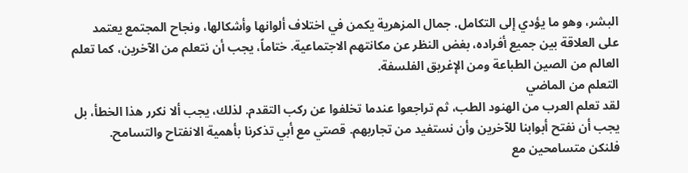البشر، وهو ما يؤدي إلى التكامل. جمال المزهرية يكمن في اختلاف ألوانها وأشكالها، ونجاح المجتمع يعتمد على العلاقة بين جميع أفراده، بغض النظر عن مكانتهم الاجتماعية. ختاماً، يجب أن نتعلم من الآخرين، كما تعلم العالم من الصين الطباعة ومن الإغريق الفلسفة.
التعلم من الماضي
لقد تعلم العرب من الهنود الطب، ثم تراجعوا عندما تخلفوا عن ركب التقدم. لذلك، يجب ألا نكرر هذا الخطأ، بل يجب أن نفتح أبوابنا للآخرين وأن نستفيد من تجاربهم. قصتي مع أبي تذكرنا بأهمية الانفتاح والتسامح.
فلنكن متسامحين مع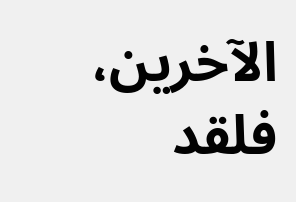الآخرين، فلقد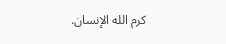كرم الله الإنسان.